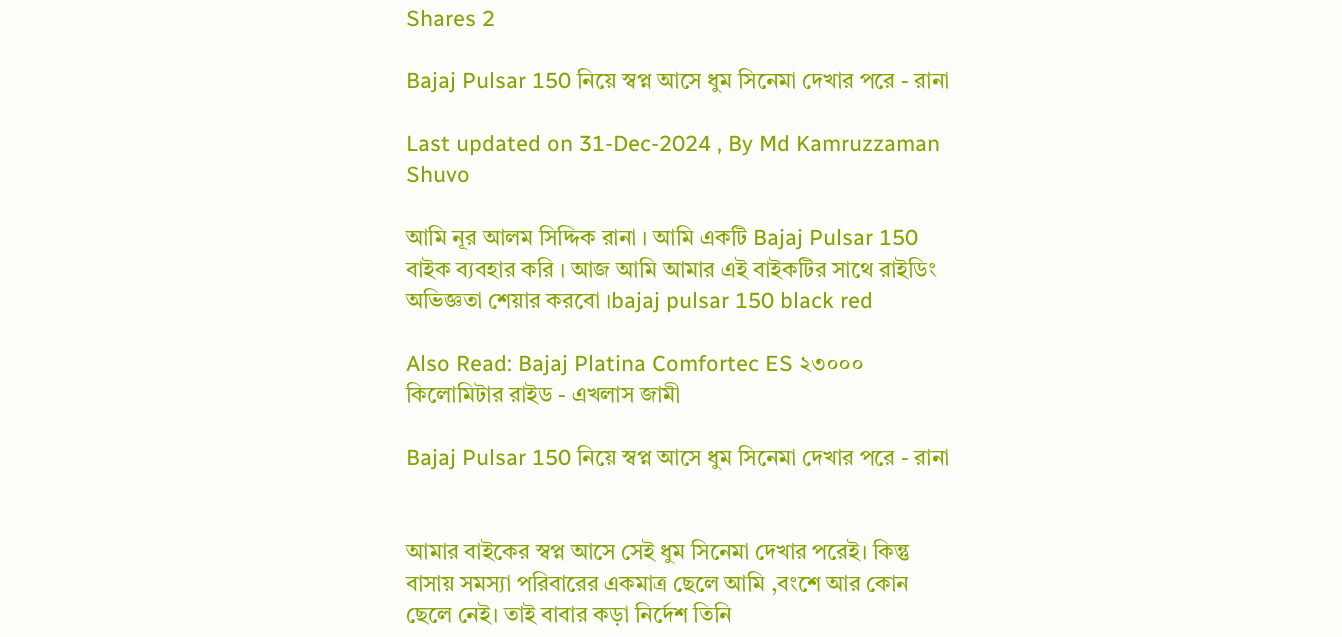Shares 2

Bajaj Pulsar 150 নিয়ে স্বপ্ন আসে ধুম সিনেমা দেখার পরে - রানা

Last updated on 31-Dec-2024 , By Md Kamruzzaman Shuvo

আমি নূর আলম সিদ্দিক রানা । আমি একটি Bajaj Pulsar 150 বাইক ব্যবহার করি । আজ আমি আমার এই বাইকটির সাথে রাইডিং অভিজ্ঞতা শেয়ার করবো ।bajaj pulsar 150 black red

Also Read: Bajaj Platina Comfortec ES ২৩০০০ কিলোমিটার রাইড - এখলাস জামী

Bajaj Pulsar 150 নিয়ে স্বপ্ন আসে ধুম সিনেমা দেখার পরে - রানা


আমার বাইকের স্বপ্ন আসে সেই ধুম সিনেমা দেখার পরেই। কিন্তু বাসায় সমস্যা পরিবারের একমাত্র ছেলে আমি ,বংশে আর কোন ছেলে নেই। তাই বাবার কড়া নির্দেশ তিনি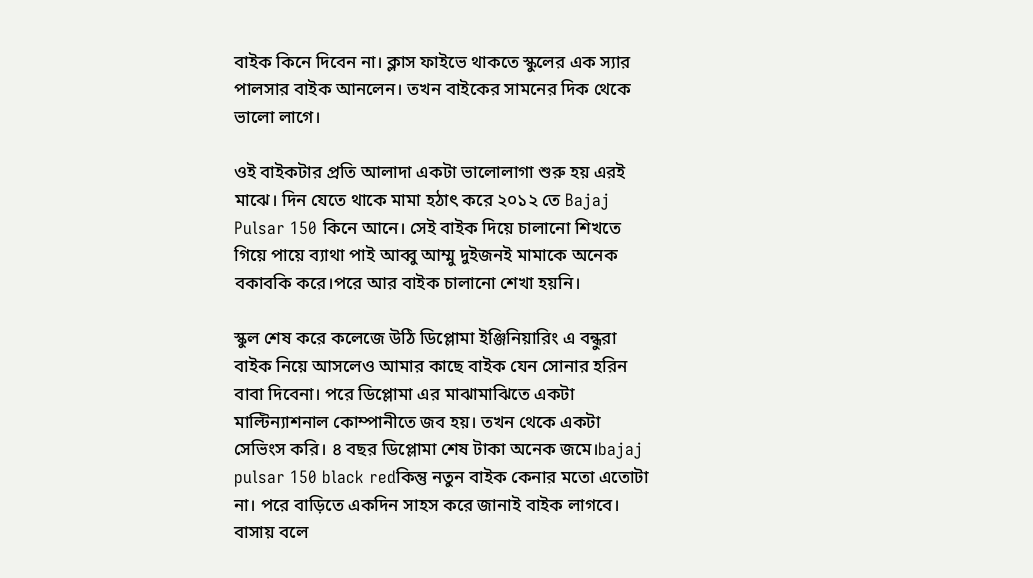বাইক কিনে দিবেন না। ক্লাস ফাইভে থাকতে স্কুলের এক স্যার পালসার বাইক আনলেন। তখন বাইকের সামনের দিক থেকে ভালো লাগে।

ওই বাইকটার প্রতি আলাদা একটা ভালোলাগা শুরু হয় এরই মাঝে। দিন যেতে থাকে মামা হঠাৎ করে ২০১২ তে Bajaj Pulsar 150 কিনে আনে। সেই বাইক দিয়ে চালানো শিখতে গিয়ে পায়ে ব্যাথা পাই আব্বু আম্মু দুইজনই মামাকে অনেক বকাবকি করে।পরে আর বাইক চালানো শেখা হয়নি।

স্কুল শেষ করে কলেজে উঠি ডিপ্লোমা ইঞ্জিনিয়ারিং এ বন্ধুরা বাইক নিয়ে আসলেও আমার কাছে বাইক যেন সোনার হরিন বাবা দিবেনা। পরে ডিপ্লোমা এর মাঝামাঝিতে একটা মাল্টিন্যাশনাল কোম্পানীতে জব হয়। তখন থেকে একটা সেভিংস করি। ৪ বছর ডিপ্লোমা শেষ টাকা অনেক জমে।bajaj pulsar 150 black redকিন্তু নতুন বাইক কেনার মতো এতোটা না। পরে বাড়িতে একদিন সাহস করে জানাই বাইক লাগবে। বাসায় বলে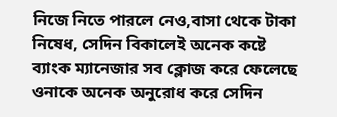নিজে নিতে পারলে নেও,বাসা থেকে টাকা নিষেধ, সেদিন বিকালেই অনেক কষ্টে ব্যাংক ম্যানেজার সব ক্লোজ করে ফেলেছে ওনাকে অনেক অনুরোধ করে সেদিন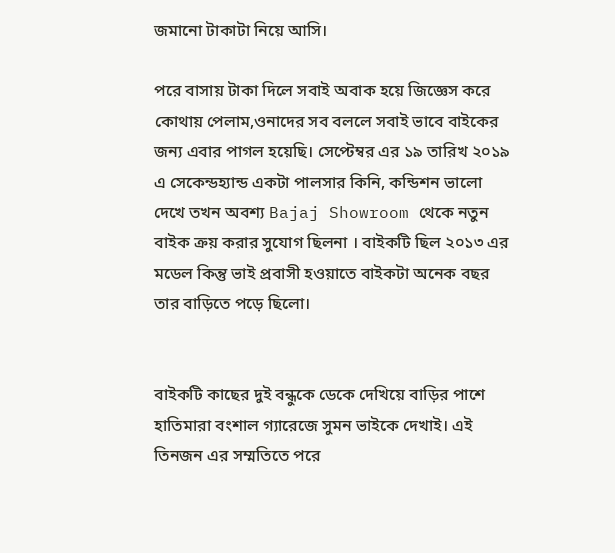জমানো টাকাটা নিয়ে আসি।

পরে বাসায় টাকা দিলে সবাই অবাক হয়ে জিজ্ঞেস করে কোথায় পেলাম,ওনাদের সব বললে সবাই ভাবে বাইকের জন্য এবার পাগল হয়েছি। সেপ্টেম্বর এর ১৯ তারিখ ২০১৯ এ সেকেন্ডহ্যান্ড একটা পালসার কিনি, কন্ডিশন ভালো দেখে তখন অবশ্য Bajaj Showroom থেকে নতুন বাইক ক্রয় করার সুযোগ ছিলনা । বাইকটি ছিল ২০১৩ এর মডেল কিন্তু ভাই প্রবাসী হওয়াতে বাইকটা অনেক বছর তার বাড়িতে পড়ে ছিলো।


বাইকটি কাছের দুই বন্ধুকে ডেকে দেখিয়ে বাড়ির পাশে হাতিমারা বংশাল গ্যারেজে সুমন ভাইকে দেখাই। এই তিনজন এর সম্মতিতে পরে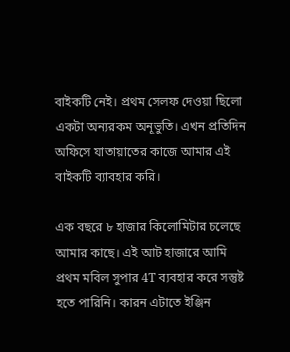বাইকটি নেই। প্রথম সেলফ দেওয়া ছিলো একটা অন্যরকম অনূভুতি। এখন প্রতিদিন অফিসে যাতায়াতের কাজে আমার এই বাইকটি ব্যাবহার করি।

এক বছরে ৮ হাজার কিলোমিটার চলেছে আমার কাছে। এই আট হাজারে আমি প্রথম মবিল সুপার 4T ব্যবহার করে সন্তুষ্ট হতে পারিনি। কারন এটাতে ইঞ্জিন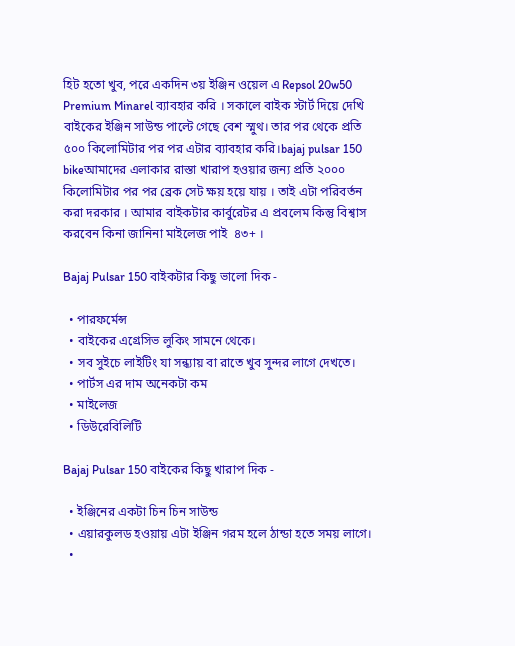হিট হতো খুব, পরে একদিন ৩য় ইঞ্জিন ওয়েল এ Repsol 20w50 Premium Minarel ব্যাবহার করি । সকালে বাইক স্টার্ট দিয়ে দেখি বাইকের ইঞ্জিন সাউন্ড পাল্টে গেছে বেশ স্মুথ। তার পর থেকে প্রতি ৫০০ কিলোমিটার পর পর এটার ব্যাবহার করি।bajaj pulsar 150 bikeআমাদের এলাকার রাস্তা খারাপ হওয়ার জন্য প্রতি ২০০০ কিলোমিটার পর পর ব্রেক সেট ক্ষয় হয়ে যায় । তাই এটা পরিবর্তন করা দরকার । আমার বাইকটার কার্বুরেটর এ প্রবলেম কিন্তু বিশ্বাস করবেন কিনা জানিনা মাইলেজ পাই  ৪৩+ ।

Bajaj Pulsar 150 বাইকটার কিছু ভালো দিক -

  • পারফর্মেন্স
  • বাইকের এগ্রেসিভ লুকিং সামনে থেকে।
  • সব সুইচে লাইটিং যা সন্ধ্যায় বা রাতে খুব সুন্দর লাগে দেখতে।
  • পার্টস এর দাম অনেকটা কম
  • মাইলেজ
  • ডিউরেবিলিটি

Bajaj Pulsar 150 বাইকের কিছু খারাপ দিক -

  • ইঞ্জিনের একটা চিন চিন সাউন্ড
  • এয়ারকুলড হওয়ায় এটা ইঞ্জিন গরম হলে ঠান্ডা হতে সময় লাগে।
  •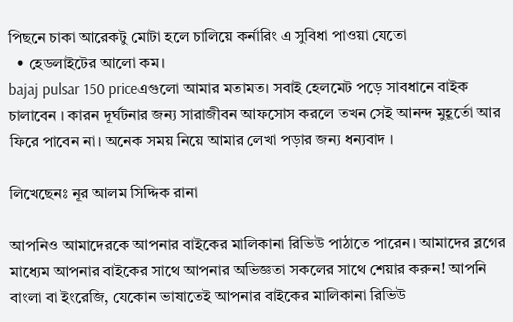পিছনে চাকা আরেকটু মোটা হলে চালিয়ে কর্নারিং এ সুবিধা পাওয়া যেতো
  • হেডলাইটের আলো কম।
bajaj pulsar 150 priceএগুলো আমার মতামত। সবাই হেলমেট পড়ে সাবধানে বাইক চালাবেন । কারন দূর্ঘটনার জন্য সারাজীবন আফসোস করলে তখন সেই আনন্দ মুহূর্তো আর ফিরে পাবেন না। অনেক সময় নিয়ে আমার লেখা পড়ার জন্য ধন্যবাদ ।

লিখেছেনঃ নূর আলম সিদ্দিক রানা

আপনিও আমাদেরকে আপনার বাইকের মালিকানা রিভিউ পাঠাতে পারেন। আমাদের ব্লগের মাধ্যেম আপনার বাইকের সাথে আপনার অভিজ্ঞতা সকলের সাথে শেয়ার করুন! আপনি বাংলা বা ইংরেজি, যেকোন ভাষাতেই আপনার বাইকের মালিকানা রিভিউ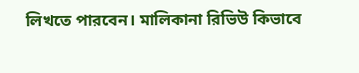লিখতে পারবেন। মালিকানা রিভিউ কিভাবে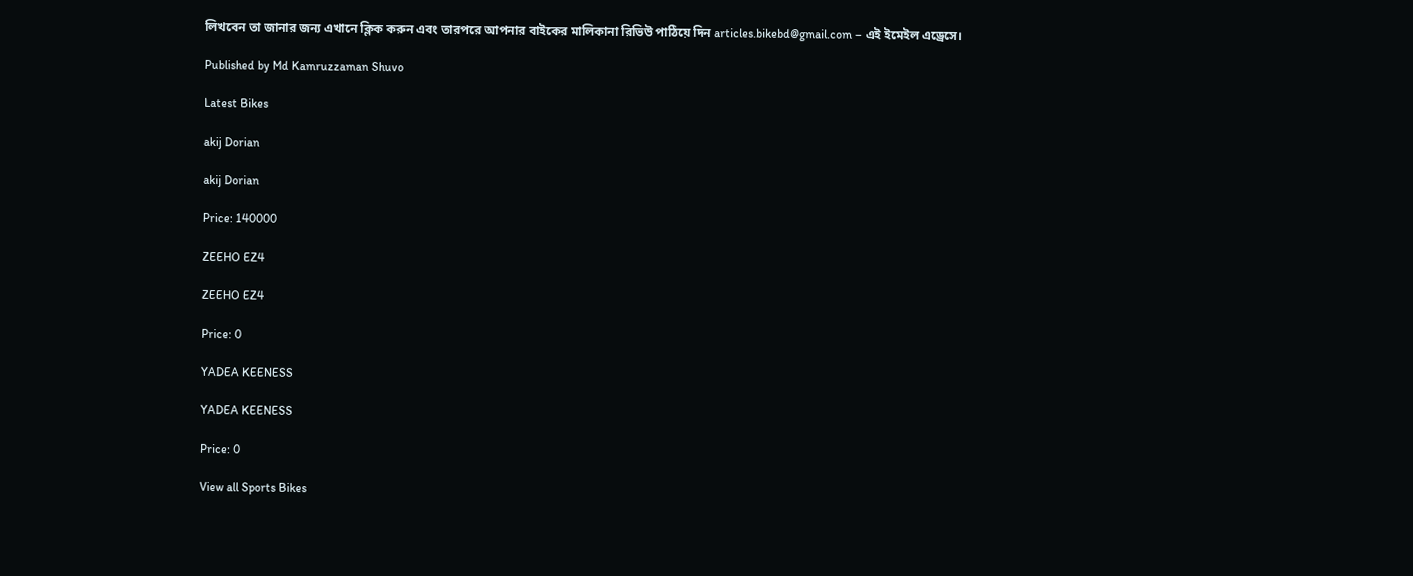লিখবেন তা জানার জন্য এখানে ক্লিক করুন এবং তারপরে আপনার বাইকের মালিকানা রিভিউ পাঠিয়ে দিন articles.bikebd@gmail.com – এই ইমেইল এড্রেসে।

Published by Md Kamruzzaman Shuvo

Latest Bikes

akij Dorian

akij Dorian

Price: 140000

ZEEHO EZ4

ZEEHO EZ4

Price: 0

YADEA KEENESS

YADEA KEENESS

Price: 0

View all Sports Bikes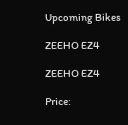Upcoming Bikes

ZEEHO EZ4

ZEEHO EZ4

Price: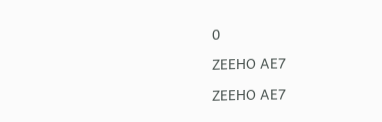0

ZEEHO AE7

ZEEHO AE7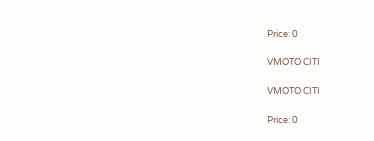Price: 0

VMOTO CITI

VMOTO CITI

Price: 0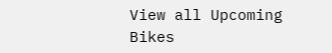View all Upcoming Bikes